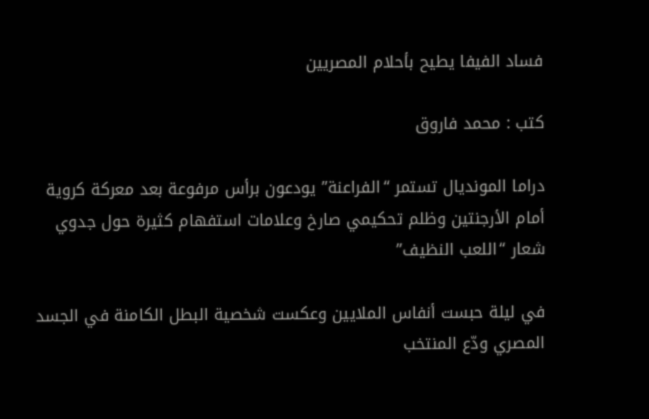فساد الفيفا يطيح بأحلام المصريين

كتب : محمد فاروق

دراما المونديال تستمر “الفراعنة” يودعون برأس مرفوعة بعد معركة كروية أمام الأرجنتين وظلم تحكيمي صارخ وعلامات استفهام كثيرة حول جدوي شعار “اللعب النظيف”

في ليلة حبست أنفاس الملايين وعكست شخصية البطل الكامنة في الجسد المصري ودّع المنتخب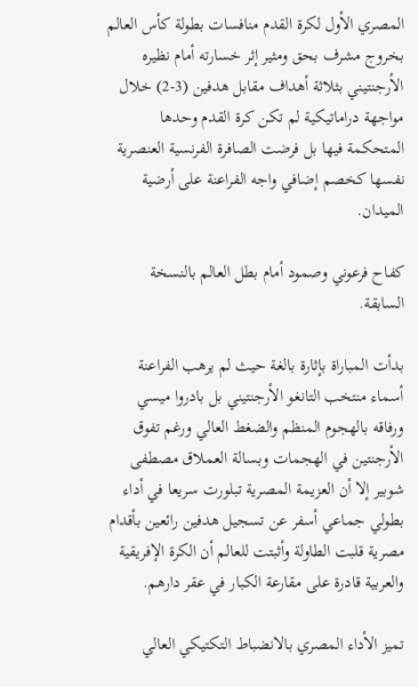المصري الأول لكرة القدم منافسات بطولة كأس العالم بخروج مشرف بحق ومثير إثر خسارته أمام نظيره الأرجنتيني بثلاثة أهداف مقابل هدفين (3-2) خلال مواجهة دراماتيكية لم تكن كرة القدم وحدها المتحكمة فيها بل فرضت الصافرة الفرنسية العنصرية نفسها كخصم إضافي واجه الفراعنة على أرضية الميدان.

كفاح فرعوني وصمود أمام بطل العالم بالنسخة السابقة.

بدأت المباراة بإثارة بالغة حيث لم يرهب الفراعنة أسماء منتخب التانغو الأرجنتيني بل بادروا ميسي ورفاقه بالهجوم المنظم والضغط العالي ورغم تفوق الأرجنتين في الهجمات وبسالة العملاق مصطفى شوبير إلا أن العزيمة المصرية تبلورت سريعا في أداء بطولي جماعي أسفر عن تسجيل هدفين رائعين بأقدام مصرية قلبت الطاولة وأثبتت للعالم أن الكرة الإفريقية والعربية قادرة على مقارعة الكبار في عقر دارهم.

تميز الأداء المصري بالانضباط التكتيكي العالي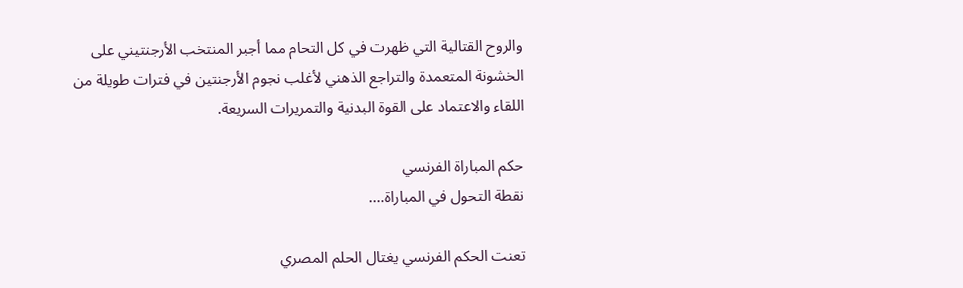والروح القتالية التي ظهرت في كل التحام مما أجبر المنتخب الأرجنتيني على الخشونة المتعمدة والتراجع الذهني لأغلب نجوم الأرجنتين في فترات طويلة من اللقاء والاعتماد على القوة البدنية والتمريرات السريعة.

حكم المباراة الفرنسي
نقطة التحول في المباراة….

تعنت الحكم الفرنسي يغتال الحلم المصري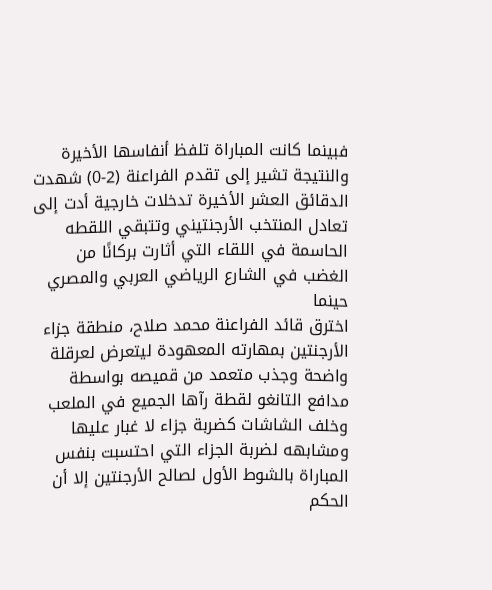فبينما كانت المباراة تلفظ أنفاسها الأخيرة والنتيجة تشير إلى تقدم الفراعنة (2-0) شهدت الدقائق العشر الأخيرة تدخلات خارجية أدت إلى تعادل المنتخب الأرجنتيني وتتبقي اللقطه الحاسمة في اللقاء التي أثارت بركانًا من الغضب في الشارع الرياضي العربي والمصري حينما
اخترق قائد الفراعنة محمد صلاح، منطقة جزاء الأرجنتين بمهارته المعهودة ليتعرض لعرقلة واضحة وجذب متعمد من قميصه بواسطة مدافع التانغو لقطة رآها الجميع في الملعب وخلف الشاشات كضربة جزاء لا غبار عليها ومشابهه لضربة الجزاء التي احتسبت بنفس المباراة بالشوط الأول لصالح الأرجنتين إلا أن الحكم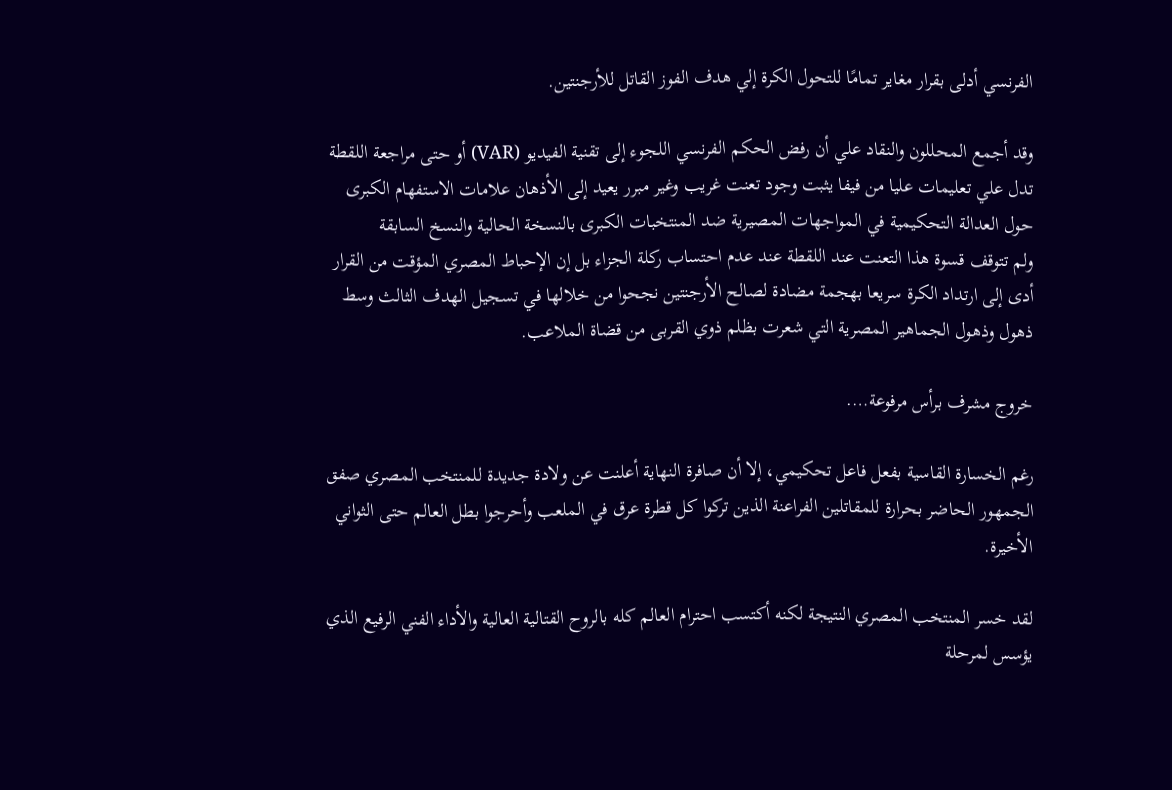الفرنسي أدلى بقرار مغاير تمامًا للتحول الكرة إلي هدف الفوز القاتل للأرجنتين.

وقد أجمع المحللون والنقاد علي أن رفض الحكم الفرنسي اللجوء إلى تقنية الفيديو (VAR) أو حتى مراجعة اللقطة تدل علي تعليمات عليا من فيفا يثبت وجود تعنت غريب وغير مبرر يعيد إلى الأذهان علامات الاستفهام الكبرى حول العدالة التحكيمية في المواجهات المصيرية ضد المنتخبات الكبرى بالنسخة الحالية والنسخ السابقة
ولم تتوقف قسوة هذا التعنت عند اللقطة عند عدم احتساب ركلة الجزاء بل إن الإحباط المصري المؤقت من القرار أدى إلى ارتداد الكرة سريعا بهجمة مضادة لصالح الأرجنتين نجحوا من خلالها في تسجيل الهدف الثالث وسط ذهول وذهول الجماهير المصرية التي شعرت بظلم ذوي القربى من قضاة الملاعب.

خروج مشرف برأس مرفوعة….

رغم الخسارة القاسية بفعل فاعل تحكيمي، إلا أن صافرة النهاية أعلنت عن ولادة جديدة للمنتخب المصري صفق الجمهور الحاضر بحرارة للمقاتلين الفراعنة الذين تركوا كل قطرة عرق في الملعب وأحرجوا بطل العالم حتى الثواني الأخيرة.

لقد خسر المنتخب المصري النتيجة لكنه أكتسب احترام العالم كله بالروح القتالية العالية والأداء الفني الرفيع الذي يؤسس لمرحلة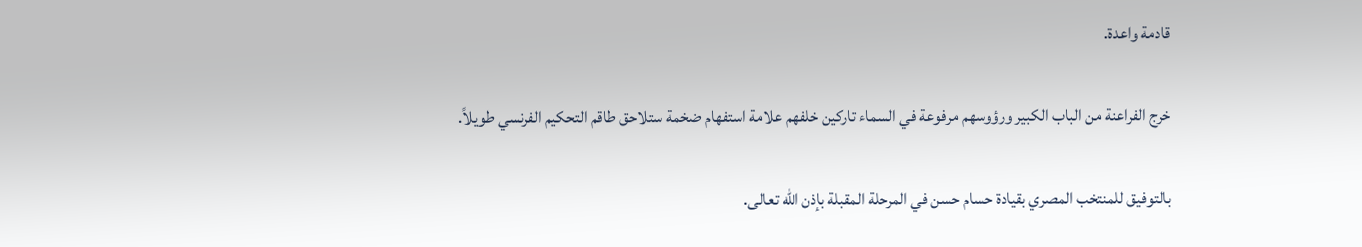قادمة واعدة.

خرج الفراعنة من الباب الكبير ورؤوسهم مرفوعة في السماء تاركين خلفهم علامة استفهام ضخمة ستلاحق طاقم التحكيم الفرنسي طويلاً.

بالتوفيق للمنتخب المصري بقيادة حسام حسن في المرحلة المقبلة بإذن الله تعالى.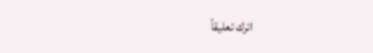اترك تعليقاً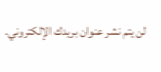لن يتم نشر عنوان بريدك الإلكتروني.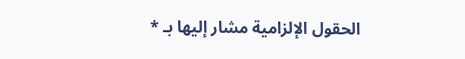الحقول الإلزامية مشار إليها بـ *